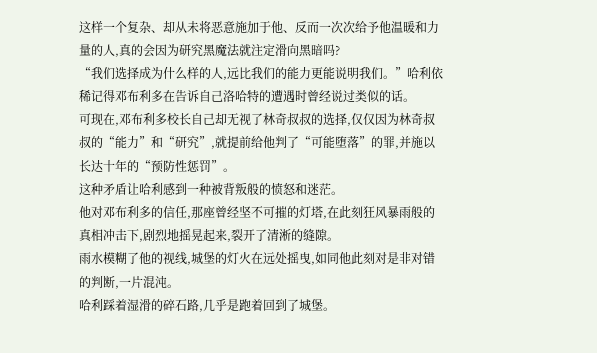这样一个复杂、却从未将恶意施加于他、反而一次次给予他温暖和力量的人,真的会因为研究黑魔法就注定滑向黑暗吗?
“我们选择成为什么样的人,远比我们的能力更能说明我们。”哈利依稀记得邓布利多在告诉自己洛哈特的遭遇时曾经说过类似的话。
可现在,邓布利多校长自己却无视了林奇叔叔的选择,仅仅因为林奇叔叔的“能力”和“研究”,就提前给他判了“可能堕落”的罪,并施以长达十年的“预防性惩罚”。
这种矛盾让哈利感到一种被背叛般的愤怒和迷茫。
他对邓布利多的信任,那座曾经坚不可摧的灯塔,在此刻狂风暴雨般的真相冲击下,剧烈地摇晃起来,裂开了清淅的缝隙。
雨水模糊了他的视线,城堡的灯火在远处摇曳,如同他此刻对是非对错的判断,一片混沌。
哈利踩着湿滑的碎石路,几乎是跑着回到了城堡。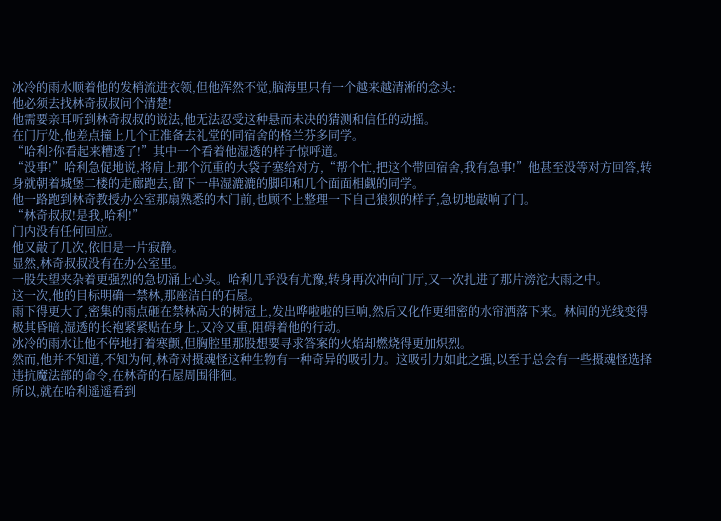冰冷的雨水顺着他的发梢流进衣领,但他浑然不觉,脑海里只有一个越来越清淅的念头:
他必须去找林奇叔叔问个清楚!
他需要亲耳听到林奇叔叔的说法,他无法忍受这种悬而未决的猜测和信任的动摇。
在门厅处,他差点撞上几个正准备去礼堂的同宿舍的格兰芬多同学。
“哈利?你看起来糟透了!”其中一个看着他湿透的样子惊呼道。
“没事!”哈利急促地说,将肩上那个沉重的大袋子塞给对方,“帮个忙,把这个带回宿舍,我有急事!”他甚至没等对方回答,转身就朝着城堡二楼的走廊跑去,留下一串湿漉漉的脚印和几个面面相觑的同学。
他一路跑到林奇教授办公室那扇熟悉的木门前,也顾不上整理一下自己狼狈的样子,急切地敲响了门。
“林奇叔叔!是我,哈利!”
门内没有任何回应。
他又敲了几次,依旧是一片寂静。
显然,林奇叔叔没有在办公室里。
一股失望夹杂着更强烈的急切涌上心头。哈利几乎没有尤豫,转身再次冲向门厅,又一次扎进了那片滂沱大雨之中。
这一次,他的目标明确一禁林,那座洁白的石屋。
雨下得更大了,密集的雨点砸在禁林高大的树冠上,发出哗啦啦的巨响,然后又化作更细密的水帘洒落下来。林间的光线变得极其昏暗,湿透的长袍紧紧贴在身上,又冷又重,阻碍着他的行动。
冰冷的雨水让他不停地打着寒颤,但胸腔里那股想要寻求答案的火焰却燃烧得更加炽烈。
然而,他并不知道,不知为何,林奇对摄魂怪这种生物有一种奇异的吸引力。这吸引力如此之强,以至于总会有一些摄魂怪选择违抗魔法部的命令,在林奇的石屋周围徘徊。
所以,就在哈利遥遥看到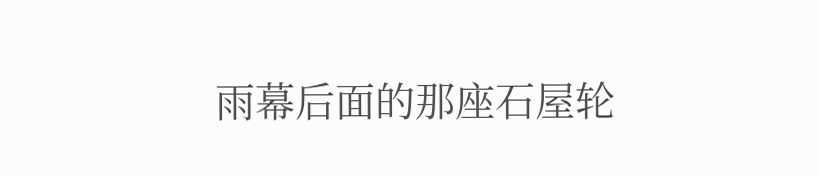雨幕后面的那座石屋轮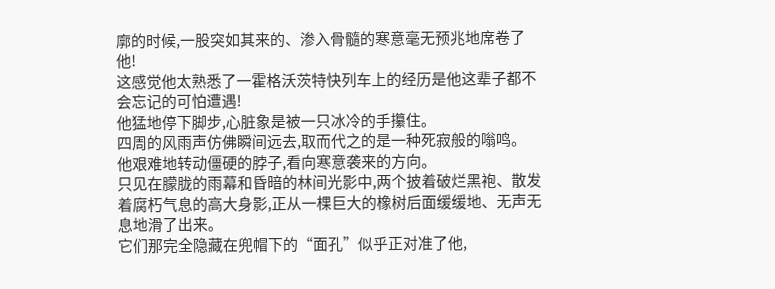廓的时候,一股突如其来的、渗入骨髓的寒意毫无预兆地席卷了他!
这感觉他太熟悉了一霍格沃茨特快列车上的经历是他这辈子都不会忘记的可怕遭遇!
他猛地停下脚步,心脏象是被一只冰冷的手攥住。
四周的风雨声仿佛瞬间远去,取而代之的是一种死寂般的嗡鸣。
他艰难地转动僵硬的脖子,看向寒意袭来的方向。
只见在朦胧的雨幕和昏暗的林间光影中,两个披着破烂黑袍、散发着腐朽气息的高大身影,正从一棵巨大的橡树后面缓缓地、无声无息地滑了出来。
它们那完全隐藏在兜帽下的“面孔”似乎正对准了他,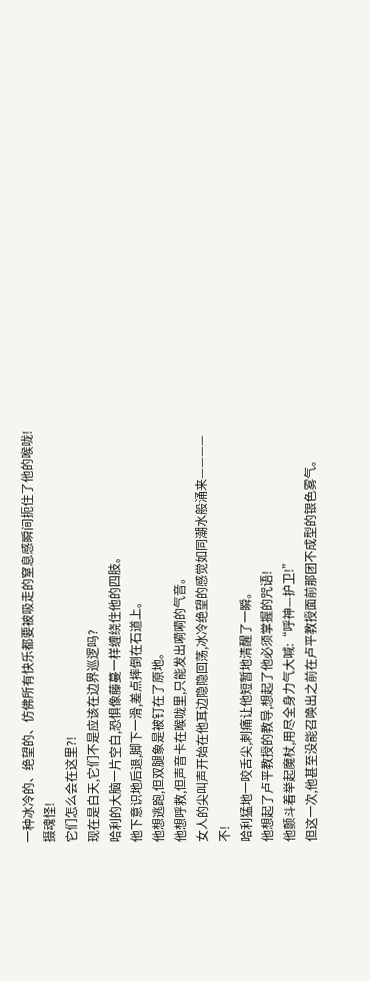一种冰冷的、绝望的、仿佛所有快乐都要被吸走的窒息感瞬间扼住了他的喉咙!
摄魂怪!
它们怎么会在这里?!
现在是白天,它们不是应该在边界巡逻吗?
哈利的大脑一片空白,恐惧像藤蔓一样缠绕住他的四肢。
他下意识地后退,脚下一滑,差点摔倒在石道上。
他想逃跑,但双腿象是被钉在了原地。
他想呼救,但声音卡在喉咙里,只能发出嗬嗬的气音。
女人的尖叫声开始在他耳边隐隐回荡,冰冷绝望的感觉如同潮水般涌来————
不!
哈利猛地一咬舌尖,刺痛让他短暂地清醒了一瞬。
他想起了卢平教授的教导,想起了他必须掌握的咒语!
他颤斗着举起魔杖,用尽全身力气大喊:“呼神—护卫!”
但这一次,他甚至没能召唤出之前在卢平教授面前那团不成型的银色雾气。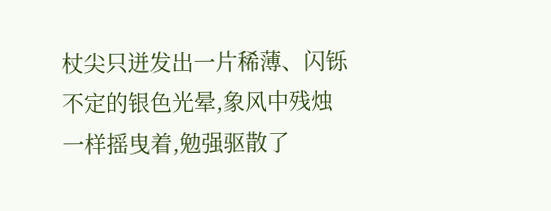杖尖只迸发出一片稀薄、闪铄不定的银色光晕,象风中残烛一样摇曳着,勉强驱散了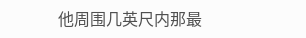他周围几英尺内那最